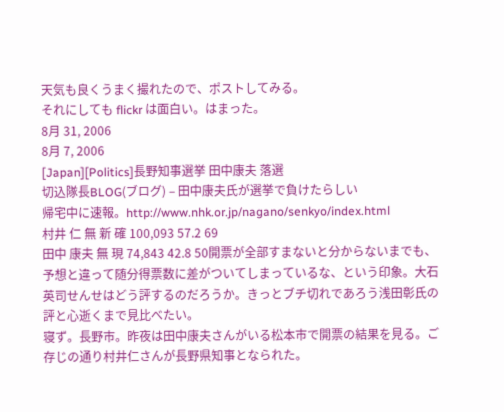天気も良くうまく撮れたので、ポストしてみる。
それにしても flickr は面白い。はまった。
8月 31, 2006
8月 7, 2006
[Japan][Politics]長野知事選挙 田中康夫 落選
切込隊長BLOG(ブログ) – 田中康夫氏が選挙で負けたらしい
帰宅中に速報。http://www.nhk.or.jp/nagano/senkyo/index.html
村井 仁 無 新 確 100,093 57.2 69
田中 康夫 無 現 74,843 42.8 50開票が全部すまないと分からないまでも、予想と違って随分得票数に差がついてしまっているな、という印象。大石英司せんせはどう評するのだろうか。きっとブチ切れであろう浅田彰氏の評と心逝くまで見比べたい。
寝ず。長野市。昨夜は田中康夫さんがいる松本市で開票の結果を見る。ご存じの通り村井仁さんが長野県知事となられた。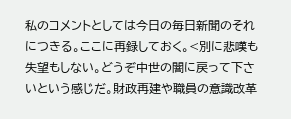私のコメントとしては今日の毎日新聞のそれにつきる。ここに再録しておく。<別に悲嘆も失望もしない。どうぞ中世の闇に戻って下さいという感じだ。財政再建や職員の意識改革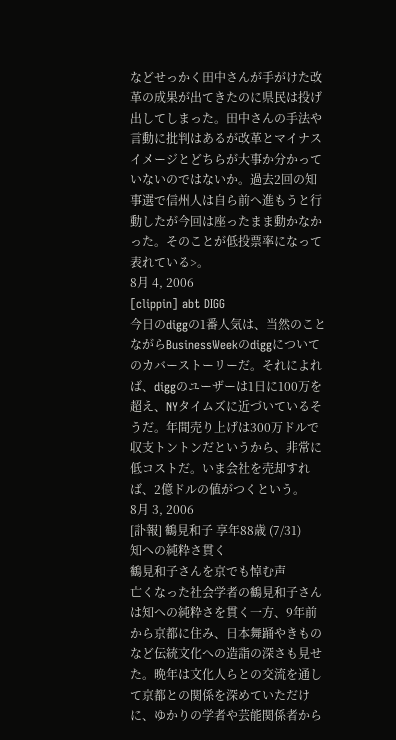などせっかく田中さんが手がけた改革の成果が出てきたのに県民は投げ出してしまった。田中さんの手法や言動に批判はあるが改革とマイナスイメージとどちらが大事か分かっていないのではないか。過去2回の知事選で信州人は自ら前へ進もうと行動したが今回は座ったまま動かなかった。そのことが低投票率になって表れている>。
8月 4, 2006
[clippin] abt DIGG
今日のdiggの1番人気は、当然のことながらBusinessWeekのdiggについてのカバーストーリーだ。それによれば、diggのユーザーは1日に100万を超え、NYタイムズに近づいているそうだ。年間売り上げは300万ドルで収支トントンだというから、非常に低コストだ。いま会社を売却すれば、2億ドルの値がつくという。
8月 3, 2006
[訃報] 鶴見和子 享年88歳 (7/31)
知への純粋さ貫く
鶴見和子さんを京でも悼む声
亡くなった社会学者の鶴見和子さんは知への純粋さを貫く一方、9年前から京都に住み、日本舞踊やきものなど伝統文化への造詣の深さも見せた。晩年は文化人らとの交流を通して京都との関係を深めていただけに、ゆかりの学者や芸能関係者から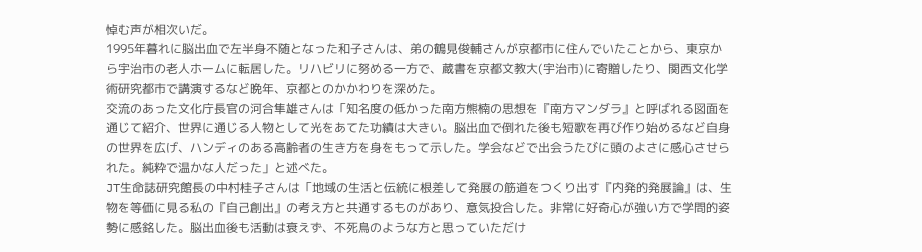悼む声が相次いだ。
1995年暮れに脳出血で左半身不随となった和子さんは、弟の鶴見俊輔さんが京都市に住んでいたことから、東京から宇治市の老人ホームに転居した。リハビリに努める一方で、蔵書を京都文教大(宇治市)に寄贈したり、関西文化学術研究都市で講演するなど晩年、京都とのかかわりを深めた。
交流のあった文化庁長官の河合隼雄さんは「知名度の低かった南方熊楠の思想を『南方マンダラ』と呼ばれる図面を通じて紹介、世界に通じる人物として光をあてた功績は大きい。脳出血で倒れた後も短歌を再び作り始めるなど自身の世界を広げ、ハンディのある高齢者の生き方を身をもって示した。学会などで出会うたびに頭のよさに感心させられた。純粋で温かな人だった」と述べた。
JT生命誌研究館長の中村桂子さんは「地域の生活と伝統に根差して発展の筋道をつくり出す『内発的発展論』は、生物を等価に見る私の『自己創出』の考え方と共通するものがあり、意気投合した。非常に好奇心が強い方で学問的姿勢に感銘した。脳出血後も活動は衰えず、不死鳥のような方と思っていただけ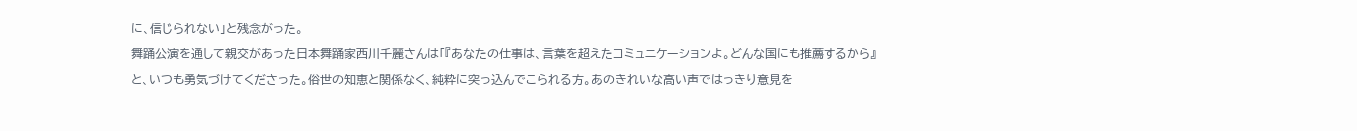に、信じられない」と残念がった。
舞踊公演を通して親交があった日本舞踊家西川千麗さんは「『あなたの仕事は、言葉を超えたコミュニケーションよ。どんな国にも推薦するから』と、いつも勇気づけてくださった。俗世の知恵と関係なく、純粋に突っ込んでこられる方。あのきれいな高い声ではっきり意見を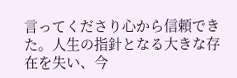言ってくださり心から信頼できた。人生の指針となる大きな存在を失い、今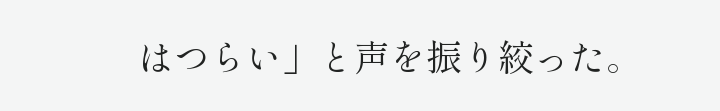はつらい」と声を振り絞った。